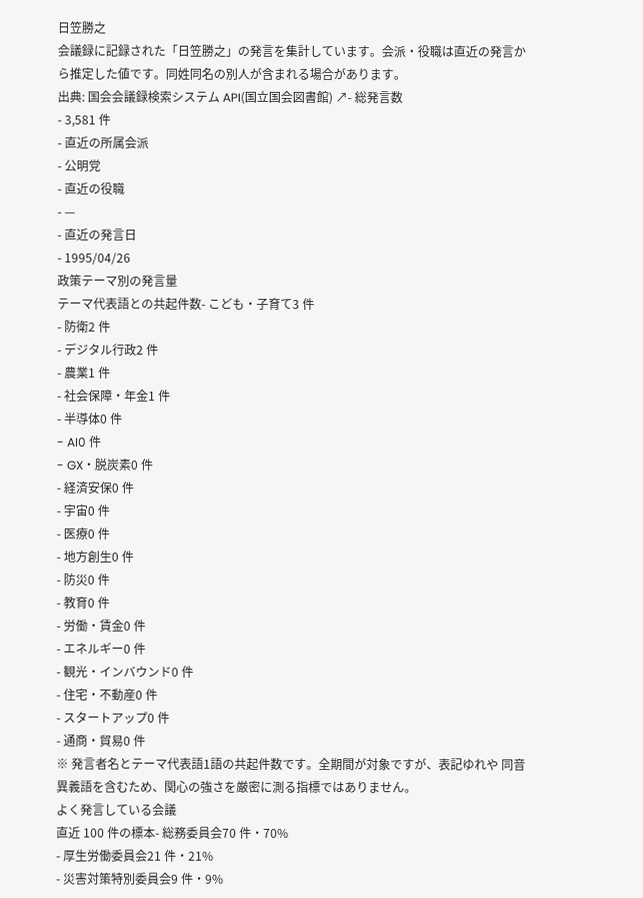日笠勝之
会議録に記録された「日笠勝之」の発言を集計しています。会派・役職は直近の発言から推定した値です。同姓同名の別人が含まれる場合があります。
出典: 国会会議録検索システム API(国立国会図書館) ↗- 総発言数
- 3,581 件
- 直近の所属会派
- 公明党
- 直近の役職
- —
- 直近の発言日
- 1995/04/26
政策テーマ別の発言量
テーマ代表語との共起件数- こども・子育て3 件
- 防衛2 件
- デジタル行政2 件
- 農業1 件
- 社会保障・年金1 件
- 半導体0 件
- AI0 件
- GX・脱炭素0 件
- 経済安保0 件
- 宇宙0 件
- 医療0 件
- 地方創生0 件
- 防災0 件
- 教育0 件
- 労働・賃金0 件
- エネルギー0 件
- 観光・インバウンド0 件
- 住宅・不動産0 件
- スタートアップ0 件
- 通商・貿易0 件
※ 発言者名とテーマ代表語1語の共起件数です。全期間が対象ですが、表記ゆれや 同音異義語を含むため、関心の強さを厳密に測る指標ではありません。
よく発言している会議
直近 100 件の標本- 総務委員会70 件・70%
- 厚生労働委員会21 件・21%
- 災害対策特別委員会9 件・9%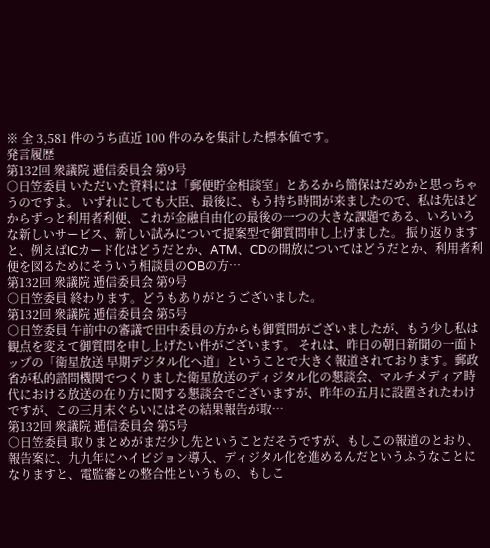※ 全 3,581 件のうち直近 100 件のみを集計した標本値です。
発言履歴
第132回 衆議院 逓信委員会 第9号
○日笠委員 いただいた資料には「郵便貯金相談室」とあるから簡保はだめかと思っちゃうのですよ。 いずれにしても大臣、最後に、もう持ち時間が来ましたので、私は先ほどからずっと利用者利便、これが金融自由化の最後の一つの大きな課題である、いろいろな新しいサービス、新しい試みについて提案型で御質問申し上げました。 振り返りますと、例えばICカード化はどうだとか、ATM、CDの開放についてはどうだとか、利用者利便を図るためにそういう相談員のOBの方…
第132回 衆議院 逓信委員会 第9号
○日笠委員 終わります。どうもありがとうございました。
第132回 衆議院 逓信委員会 第5号
○日笠委員 午前中の審議で田中委員の方からも御質問がございましたが、もう少し私は観点を変えて御質問を申し上げたい件がございます。 それは、昨日の朝日新聞の一面トップの「衛星放送 早期デジタル化へ道」ということで大きく報道されております。郵政省が私的諮問機関でつくりました衛星放送のディジタル化の懇談会、マルチメディア時代における放送の在り方に関する懇談会でございますが、昨年の五月に設置されたわけですが、この三月末ぐらいにはその結果報告が取…
第132回 衆議院 逓信委員会 第5号
○日笠委員 取りまとめがまだ少し先ということだそうですが、もしこの報道のとおり、報告案に、九九年にハイビジョン導入、ディジタル化を進めるんだというふうなことになりますと、電監審との整合性というもの、もしこ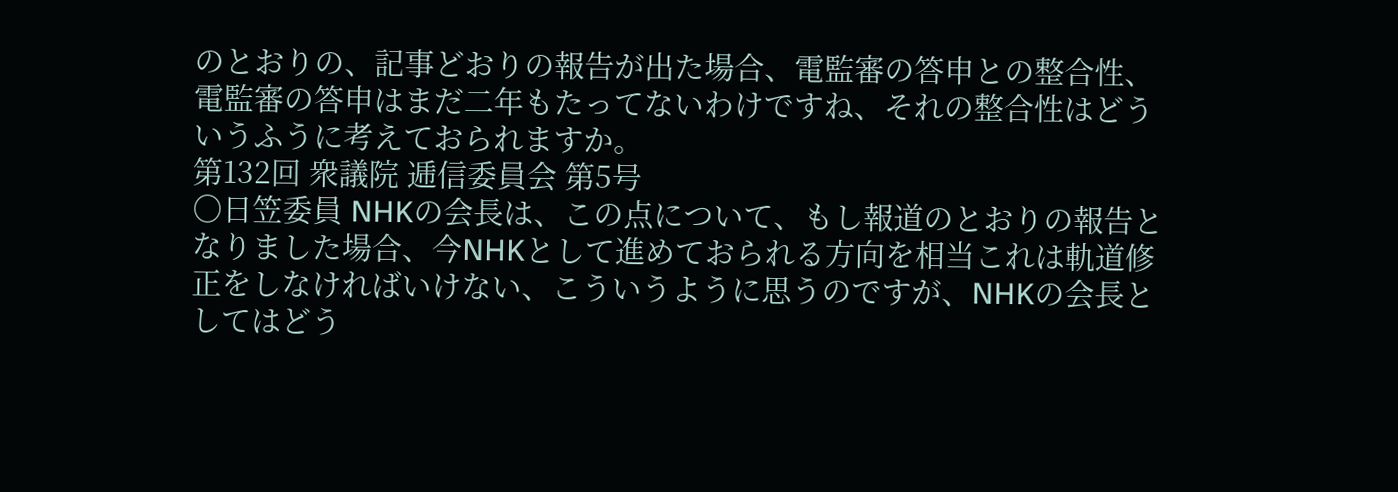のとおりの、記事どおりの報告が出た場合、電監審の答申との整合性、電監審の答申はまだ二年もたってないわけですね、それの整合性はどういうふうに考えておられますか。
第132回 衆議院 逓信委員会 第5号
○日笠委員 NHKの会長は、この点について、もし報道のとおりの報告となりました場合、今NHKとして進めておられる方向を相当これは軌道修正をしなければいけない、こういうように思うのですが、NHKの会長としてはどう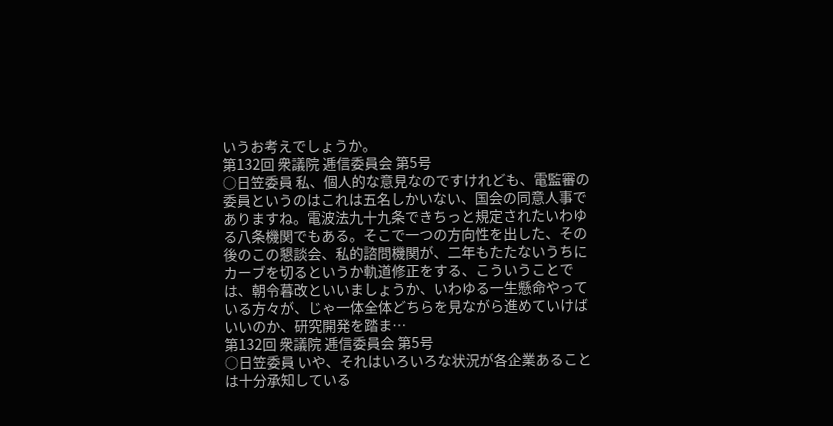いうお考えでしょうか。
第132回 衆議院 逓信委員会 第5号
○日笠委員 私、個人的な意見なのですけれども、電監審の委員というのはこれは五名しかいない、国会の同意人事でありますね。電波法九十九条できちっと規定されたいわゆる八条機関でもある。そこで一つの方向性を出した、その後のこの懇談会、私的諮問機関が、二年もたたないうちにカーブを切るというか軌道修正をする、こういうことでは、朝令暮改といいましょうか、いわゆる一生懸命やっている方々が、じゃ一体全体どちらを見ながら進めていけばいいのか、研究開発を踏ま…
第132回 衆議院 逓信委員会 第5号
○日笠委員 いや、それはいろいろな状況が各企業あることは十分承知している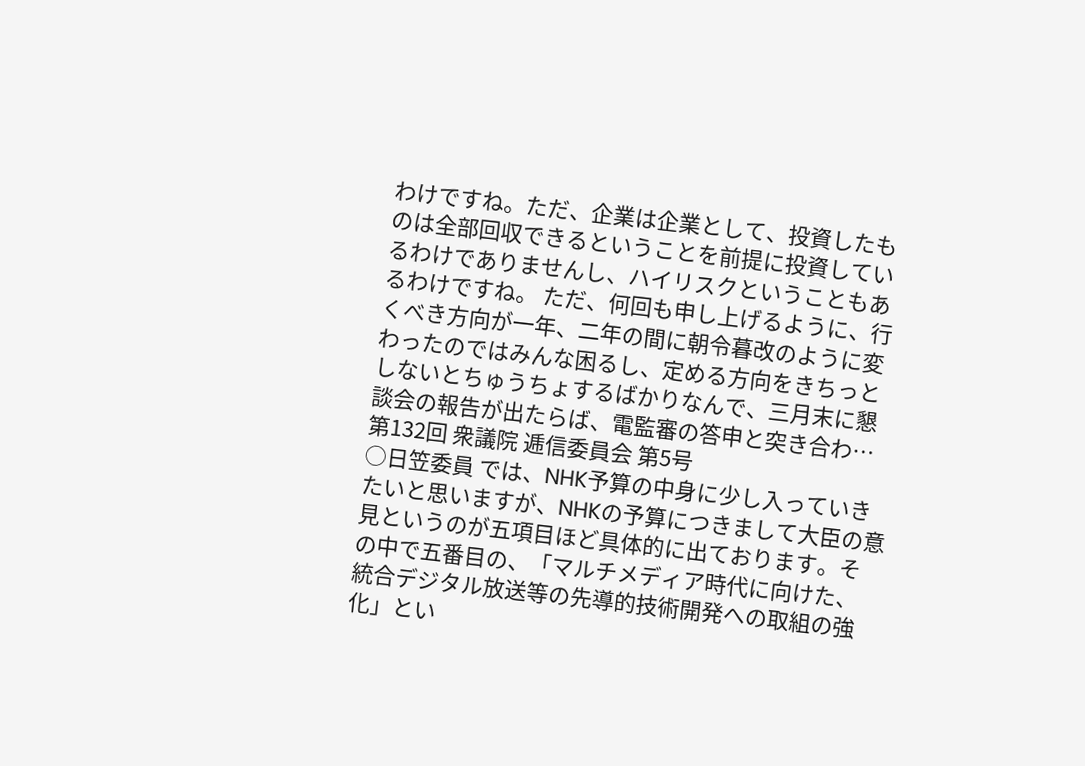わけですね。ただ、企業は企業として、投資したものは全部回収できるということを前提に投資しているわけでありませんし、ハイリスクということもあるわけですね。 ただ、何回も申し上げるように、行くべき方向が一年、二年の間に朝令暮改のように変わったのではみんな困るし、定める方向をきちっとしないとちゅうちょするばかりなんで、三月末に懇談会の報告が出たらば、電監審の答申と突き合わ…
第132回 衆議院 逓信委員会 第5号
○日笠委員 では、NHK予算の中身に少し入っていきたいと思いますが、NHKの予算につきまして大臣の意見というのが五項目ほど具体的に出ております。その中で五番目の、「マルチメディア時代に向けた、統合デジタル放送等の先導的技術開発への取組の強化」とい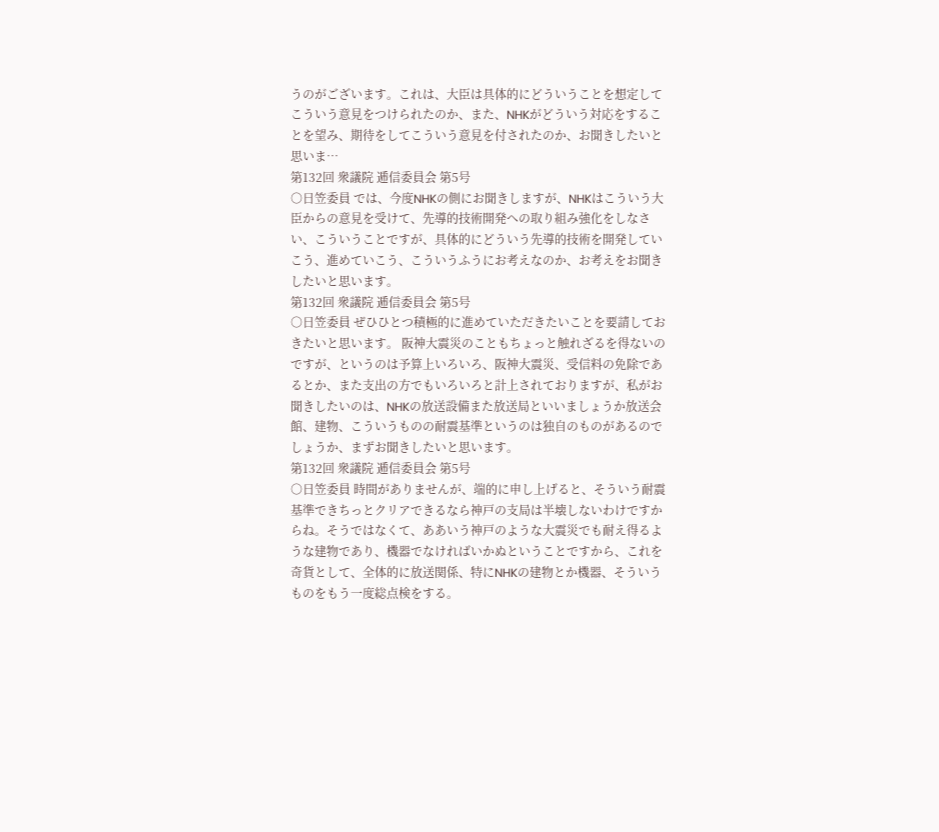うのがございます。これは、大臣は具体的にどういうことを想定してこういう意見をつけられたのか、また、NHKがどういう対応をすることを望み、期待をしてこういう意見を付されたのか、お聞きしたいと思いま…
第132回 衆議院 逓信委員会 第5号
○日笠委員 では、今度NHKの側にお聞きしますが、NHKはこういう大臣からの意見を受けて、先導的技術開発への取り組み強化をしなさい、こういうことですが、具体的にどういう先導的技術を開発していこう、進めていこう、こういうふうにお考えなのか、お考えをお聞きしたいと思います。
第132回 衆議院 逓信委員会 第5号
○日笠委員 ぜひひとつ積極的に進めていただきたいことを要請しておきたいと思います。 阪神大震災のこともちょっと触れざるを得ないのですが、というのは予算上いろいろ、阪神大震災、受信料の免除であるとか、また支出の方でもいろいろと計上されておりますが、私がお聞きしたいのは、NHKの放送設備また放送局といいましょうか放送会館、建物、こういうものの耐震基準というのは独自のものがあるのでしょうか、まずお聞きしたいと思います。
第132回 衆議院 逓信委員会 第5号
○日笠委員 時間がありませんが、端的に申し上げると、そういう耐震基準できちっとクリアできるなら神戸の支局は半壊しないわけですからね。そうではなくて、ああいう神戸のような大震災でも耐え得るような建物であり、機器でなければいかぬということですから、これを奇貨として、全体的に放送関係、特にNHKの建物とか機器、そういうものをもう一度総点検をする。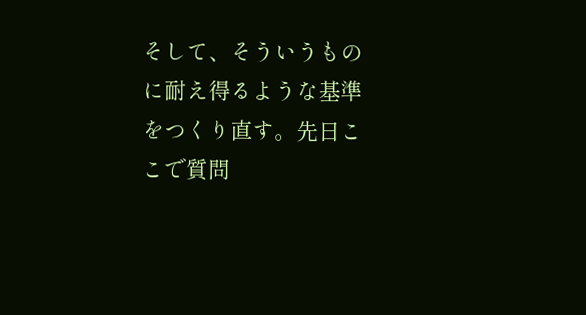そして、そういうものに耐え得るような基準をつくり直す。先日ここで質問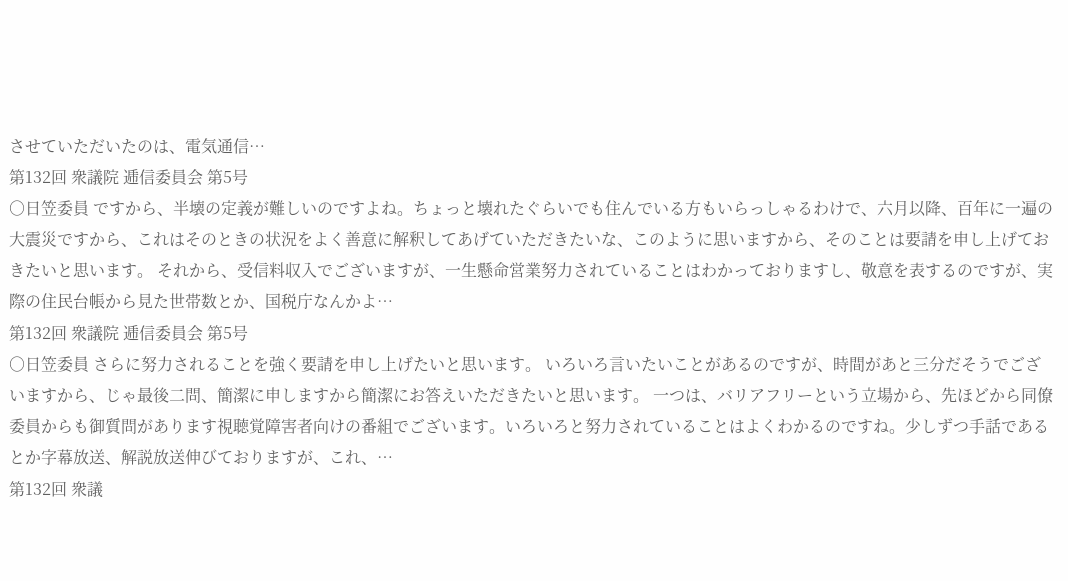させていただいたのは、電気通信…
第132回 衆議院 逓信委員会 第5号
○日笠委員 ですから、半壊の定義が難しいのですよね。ちょっと壊れたぐらいでも住んでいる方もいらっしゃるわけで、六月以降、百年に一遍の大震災ですから、これはそのときの状況をよく善意に解釈してあげていただきたいな、このように思いますから、そのことは要請を申し上げておきたいと思います。 それから、受信料収入でございますが、一生懸命営業努力されていることはわかっておりますし、敬意を表するのですが、実際の住民台帳から見た世帯数とか、国税庁なんかよ…
第132回 衆議院 逓信委員会 第5号
○日笠委員 さらに努力されることを強く要請を申し上げたいと思います。 いろいろ言いたいことがあるのですが、時間があと三分だそうでございますから、じゃ最後二問、簡潔に申しますから簡潔にお答えいただきたいと思います。 一つは、バリアフリーという立場から、先ほどから同僚委員からも御質問があります視聴覚障害者向けの番組でございます。いろいろと努力されていることはよくわかるのですね。少しずつ手話であるとか字幕放送、解説放送伸びておりますが、これ、…
第132回 衆議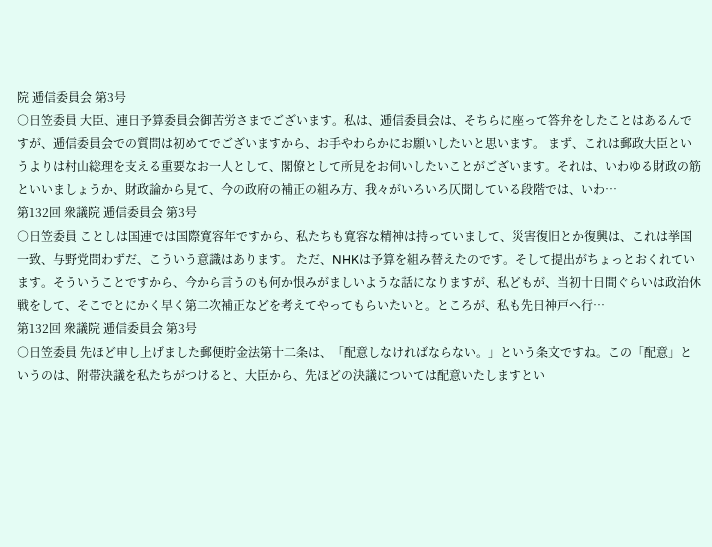院 逓信委員会 第3号
○日笠委員 大臣、連日予算委員会御苦労さまでございます。私は、逓信委員会は、そちらに座って答弁をしたことはあるんですが、逓信委員会での質問は初めてでございますから、お手やわらかにお願いしたいと思います。 まず、これは郵政大臣というよりは村山総理を支える重要なお一人として、閣僚として所見をお伺いしたいことがございます。それは、いわゆる財政の筋といいましょうか、財政論から見て、今の政府の補正の組み方、我々がいろいろ仄聞している段階では、いわ…
第132回 衆議院 逓信委員会 第3号
○日笠委員 ことしは国連では国際寛容年ですから、私たちも寛容な精神は持っていまして、災害復旧とか復興は、これは挙国一致、与野党問わずだ、こういう意識はあります。 ただ、NHKは予算を組み替えたのです。そして提出がちょっとおくれています。そういうことですから、今から言うのも何か恨みがましいような話になりますが、私どもが、当初十日間ぐらいは政治休戦をして、そこでとにかく早く第二次補正などを考えてやってもらいたいと。ところが、私も先日神戸へ行…
第132回 衆議院 逓信委員会 第3号
○日笠委員 先ほど申し上げました郵便貯金法第十二条は、「配意しなければならない。」という条文ですね。この「配意」というのは、附帯決議を私たちがつけると、大臣から、先ほどの決議については配意いたしますとい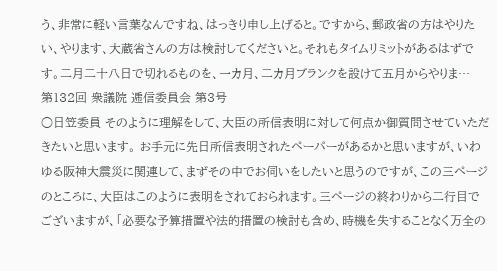う、非常に軽い言葉なんですね、はっきり申し上げると。ですから、郵政省の方はやりたい、やります、大蔵省さんの方は検討してくださいと。それもタイムリミットがあるはずです。二月二十八日で切れるものを、一カ月、二カ月ブランクを設けて五月からやりま…
第132回 衆議院 逓信委員会 第3号
○日笠委員 そのように理解をして、大臣の所信表明に対して何点か御質問させていただきたいと思います。 お手元に先日所信表明されたペーパーがあるかと思いますが、いわゆる阪神大震災に関連して、まずその中でお伺いをしたいと思うのですが、この三ページのところに、大臣はこのように表明をされておられます。三ページの終わりから二行目でございますが、「必要な予算措置や法的措置の検討も含め、時機を失することなく万全の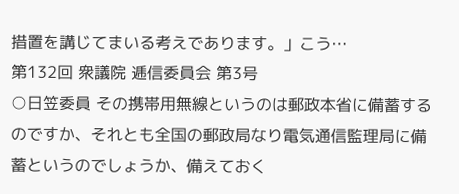措置を講じてまいる考えであります。」こう…
第132回 衆議院 逓信委員会 第3号
○日笠委員 その携帯用無線というのは郵政本省に備蓄するのですか、それとも全国の郵政局なり電気通信監理局に備蓄というのでしょうか、備えておく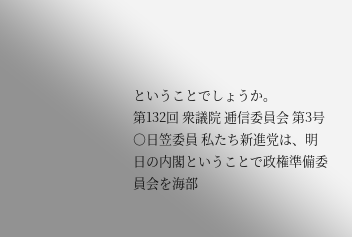ということでしょうか。
第132回 衆議院 逓信委員会 第3号
○日笠委員 私たち新進党は、明日の内閣ということで政権準備委員会を海部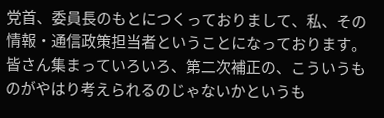党首、委員長のもとにつくっておりまして、私、その情報・通信政策担当者ということになっております。皆さん集まっていろいろ、第二次補正の、こういうものがやはり考えられるのじゃないかというも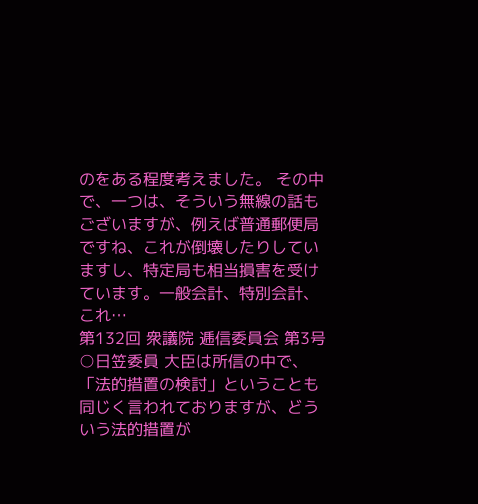のをある程度考えました。 その中で、一つは、そういう無線の話もございますが、例えば普通郵便局ですね、これが倒壊したりしていますし、特定局も相当損害を受けています。一般会計、特別会計、これ…
第132回 衆議院 逓信委員会 第3号
○日笠委員 大臣は所信の中で、「法的措置の検討」ということも同じく言われておりますが、どういう法的措置が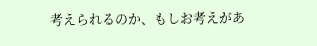考えられるのか、もしお考えがあ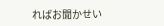ればお聞かせい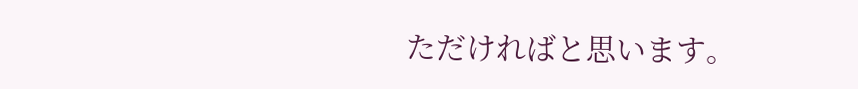ただければと思います。